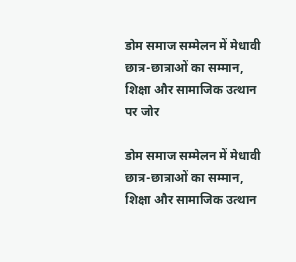डोम समाज सम्मेलन में मेधावी छात्र-छात्राओं का सम्मान, शिक्षा और सामाजिक उत्थान पर जोर

डोम समाज सम्मेलन में मेधावी छात्र-छात्राओं का सम्मान, शिक्षा और सामाजिक उत्थान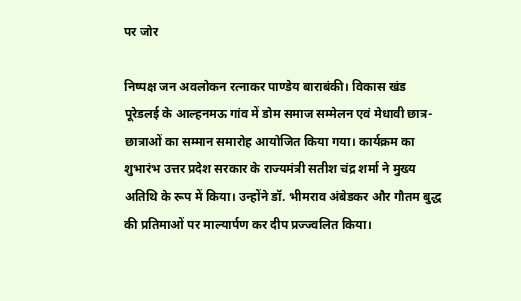पर जोर

निष्पक्ष जन अवलोकन रत्नाकर पाण्डेय बाराबंकी। विकास खंड पूरेडलई के आल्हनमऊ गांव में डोम समाज सम्मेलन एवं मेधावी छात्र-छात्राओं का सम्मान समारोह आयोजित किया गया। कार्यक्रम का शुभारंभ उत्तर प्रदेश सरकार के राज्यमंत्री सतीश चंद्र शर्मा ने मुख्य अतिथि के रूप में किया। उन्होंने डॉ. भीमराव अंबेडकर और गौतम बुद्ध की प्रतिमाओं पर माल्यार्पण कर दीप प्रज्ज्वलित किया।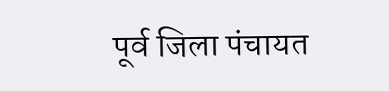पूर्व जिला पंचायत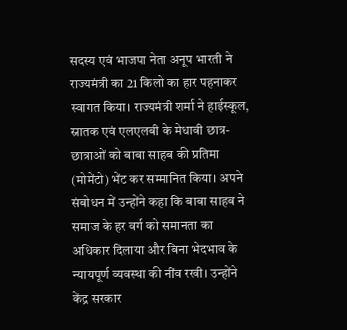सदस्य एवं भाजपा नेता अनूप भारती ने राज्यमंत्री का 21 किलो का हार पहनाकर स्वागत किया। राज्यमंत्री शर्मा ने हाईस्कूल, स्नातक एवं एलएलबी के मेधावी छात्र-छात्राओं को बाबा साहब की प्रतिमा (मोमेंटो) भेंट कर सम्मानित किया। अपने संबोधन में उन्होंने कहा कि बाबा साहब ने समाज के हर वर्ग को समानता का अधिकार दिलाया और बिना भेदभाव के न्यायपूर्ण व्यवस्था की नींव रखी। उन्होंने केंद्र सरकार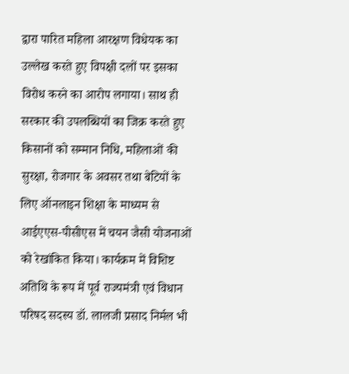द्वारा पारित महिला आरक्षण विधेयक का उल्लेख करते हुए विपक्षी दलों पर इसका विरोध करने का आरोप लगाया। साथ ही सरकार की उपलब्धियों का जिक्र करते हुए किसानों को सम्मान निधि, महिलाओं की सुरक्षा, रोजगार के अवसर तथा बेटियों के लिए ऑनलाइन शिक्षा के माध्यम से आईएएस-पीसीएस में चयन जैसी योजनाओं को रेखांकित किया। कार्यक्रम में विशिष्ट अतिथि के रूप में पूर्व राज्यमंत्री एवं विधान परिषद सदस्य डॉ. लालजी प्रसाद निर्मल भी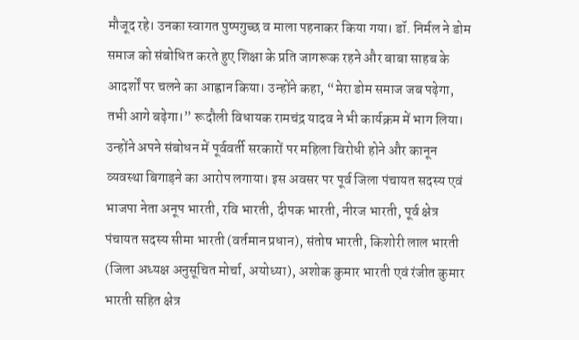मौजूद रहे। उनका स्वागत पुष्पगुच्छ व माला पहनाकर किया गया। डॉ. निर्मल ने डोम समाज को संबोधित करते हुए शिक्षा के प्रति जागरूक रहने और बाबा साहब के आदर्शों पर चलने का आह्वान किया। उन्होंने कहा, “मेरा डोम समाज जब पढ़ेगा, तभी आगे बढ़ेगा।” रूदौली विधायक रामचंद्र यादव ने भी कार्यक्रम में भाग लिया। उन्होंने अपने संबोधन में पूर्ववर्ती सरकारों पर महिला विरोधी होने और कानून व्यवस्था बिगाड़ने का आरोप लगाया। इस अवसर पर पूर्व जिला पंचायत सदस्य एवं भाजपा नेता अनूप भारती, रवि भारती, दीपक भारती, नीरज भारती, पूर्व क्षेत्र पंचायत सदस्य सीमा भारती (वर्तमान प्रधान), संतोष भारती, किशोरी लाल भारती (जिला अध्यक्ष अनुसूचित मोर्चा, अयोध्या), अशोक कुमार भारती एवं रंजीत कुमार भारती सहित क्षेत्र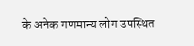के अनेक गणमान्य लोग उपस्थित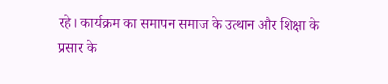रहे। कार्यक्रम का समापन समाज के उत्थान और शिक्षा के प्रसार के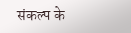संकल्प के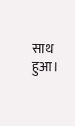साथ हुआ।